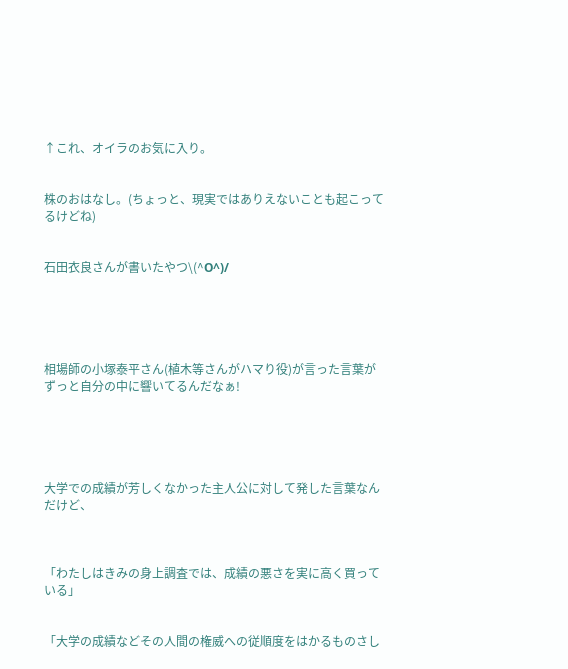↑これ、オイラのお気に入り。


株のおはなし。(ちょっと、現実ではありえないことも起こってるけどね)


石田衣良さんが書いたやつ\(^O^)/





相場師の小塚泰平さん(植木等さんがハマり役)が言った言葉がずっと自分の中に響いてるんだなぁ!





大学での成績が芳しくなかった主人公に対して発した言葉なんだけど、



「わたしはきみの身上調査では、成績の悪さを実に高く買っている」


「大学の成績などその人間の権威への従順度をはかるものさし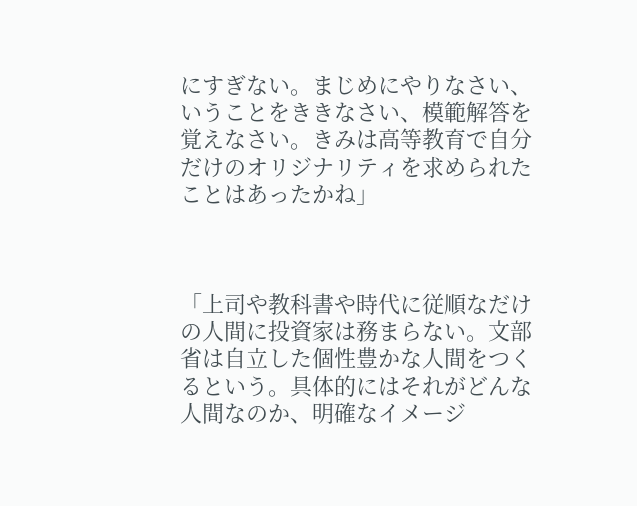にすぎない。まじめにやりなさい、いうことをききなさい、模範解答を覚えなさい。きみは高等教育で自分だけのオリジナリティを求められたことはあったかね」



「上司や教科書や時代に従順なだけの人間に投資家は務まらない。文部省は自立した個性豊かな人間をつくるという。具体的にはそれがどんな人間なのか、明確なイメージ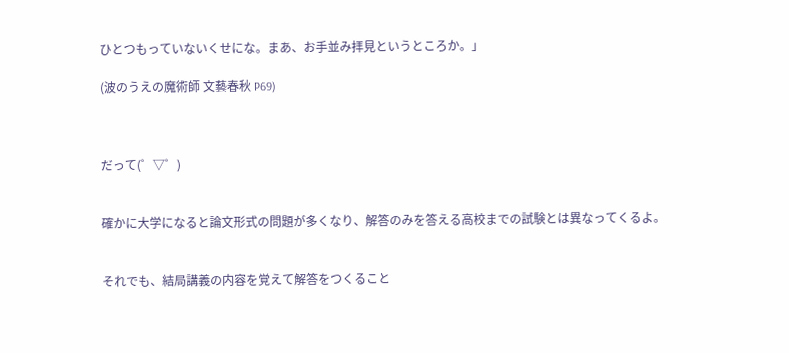ひとつもっていないくせにな。まあ、お手並み拝見というところか。」

(波のうえの魔術師 文藝春秋 P69)



だって(゜▽゜)


確かに大学になると論文形式の問題が多くなり、解答のみを答える高校までの試験とは異なってくるよ。


それでも、結局講義の内容を覚えて解答をつくること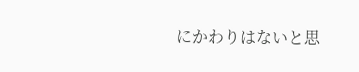にかわりはないと思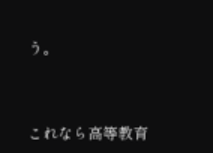う。




これなら高等教育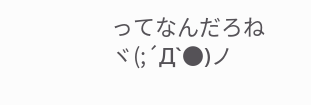ってなんだろねヾ(;´Д`●)ノ